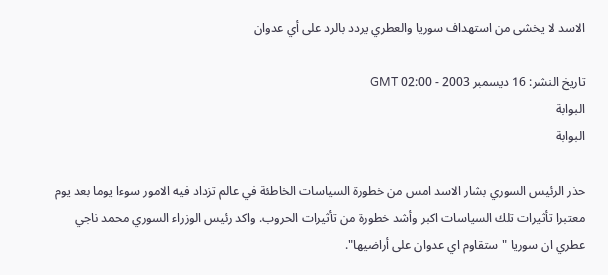الاسد لا يخشى من استهداف سوريا والعطري يردد بالرد على أي عدوان

تاريخ النشر: 16 ديسمبر 2003 - 02:00 GMT
البوابة
البوابة

حذر الرئيس السوري بشار الاسد امس من خطورة السياسات الخاطئة في عالم تزداد فيه الامور سوءا يوما بعد يوم معتبرا تأثيرات تلك السياسات اكبر وأشد خطورة من تأثيرات الحروب. واكد رئيس الوزراء السوري محمد ناجي عطري ان سوريا "ستقاوم اي عدوان على أراضيها".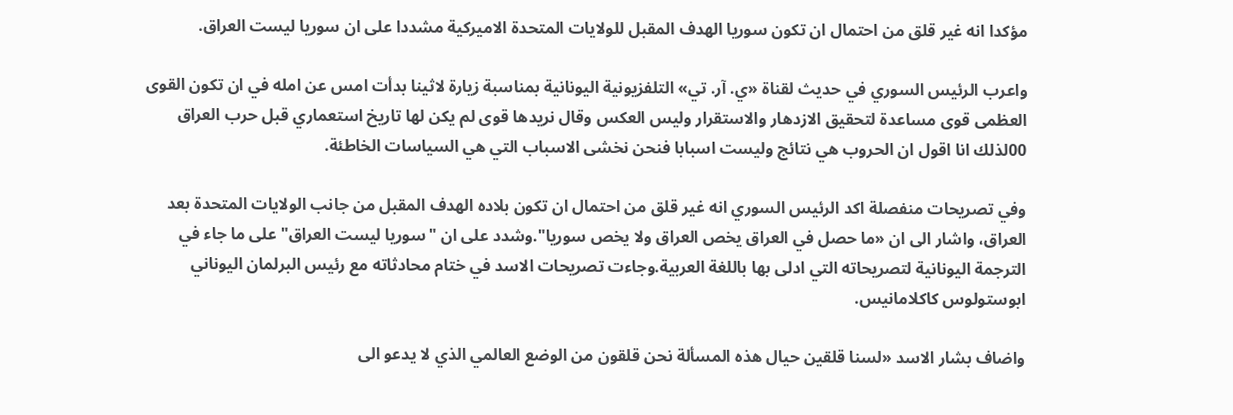مؤكدا انه غير قلق من احتمال ان تكون سوريا الهدف المقبل للولايات المتحدة الاميركية مشددا على ان سوريا ليست العراق.

واعرب الرئيس السوري في حديث لقناة «ي. آر. تي» التلفزيونية اليونانية بمناسبة زيارة لاثينا بدأت امس عن امله في ان تكون القوى العظمى قوى مساعدة لتحقيق الازدهار والاستقرار وليس العكس وقال نريدها قوى لم يكن لها تاريخ استعماري قبل حرب العراق 00لذلك انا اقول ان الحروب هي نتائج وليست اسبابا فنحن نخشى الاسباب التي هي السياسات الخاطئة.

وفي تصريحات منفصلة اكد الرئيس السوري انه غير قلق من احتمال ان تكون بلاده الهدف المقبل من جانب الولايات المتحدة بعد العراق، واشار الى ان «ما حصل في العراق يخص العراق ولا يخص سوريا".وشدد على ان "سوريا ليست العراق" على ما جاء في الترجمة اليونانية لتصريحاته التي ادلى بها باللغة العربية.وجاءت تصريحات الاسد في ختام محادثاته مع رئيس البرلمان اليوناني ابوستولوس كاكلامانيس.

واضاف بشار الاسد «لسنا قلقين حيال هذه المسألة نحن قلقون من الوضع العالمي الذي لا يدعو الى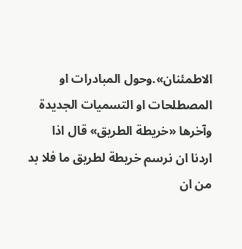الاطمئنان».وحول المبادرات او المصطلحات او التسميات الجديدة وآخرها «خريطة الطريق» قال اذا اردنا ان نرسم خريطة لطريق ما فلا بد من ان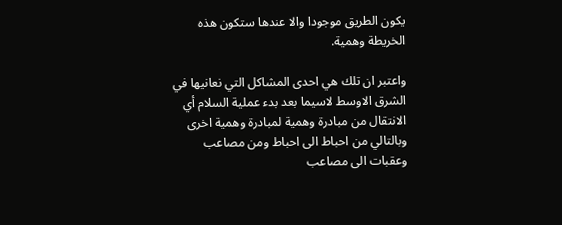يكون الطريق موجودا والا عندها ستكون هذه الخريطة وهمية.

واعتبر ان تلك هي احدى المشاكل التي نعانيها في الشرق الاوسط لاسيما بعد بدء عملية السلام أي الانتقال من مبادرة وهمية لمبادرة وهمية اخرى وبالتالي من احباط الى احباط ومن مصاعب وعقبات الى مصاعب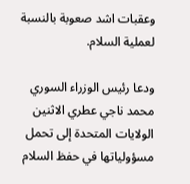وعقبات اشد صعوبة بالنسبة لعملية السلام.

ودعا رئيس الوزراء السوري محمد ناجي عطري الاثنين الولايات المتحدة إلى تحمل مسؤولياتها في حفظ السلام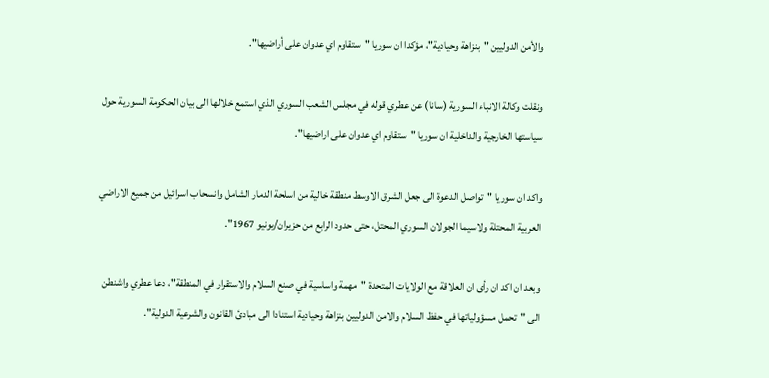والأمن الدوليين "بنزاهة وحيادية"، مؤكدا ان سوريا "ستقاوم اي عدوان على أراضيها".

ونقلت وكالة الانباء السورية (سانا) عن عطري قوله في مجلس الشعب السوري الذي استمع خلالها الى بيان الحكومة السورية حول سياستها الخارجية والداخلية ان سوريا "ستقاوم اي عدوان على اراضيها".

واكد ان سوريا "تواصل الدعوة الى جعل الشرق الاوسط منطقة خالية من اسلحة الدمار الشامل وانسحاب اسرائيل من جميع الاراضي العربية المحتلة ولاسيما الجولان السوري المحتل، حتى حدود الرابع من حزيران/يونيو 1967".

وبعد ان اكد ان رأى ان العلاقة مع الولايات المتحدة "مهمة واساسية في صنع السلام والاستقرار في المنطقة"، دعا عطري واشنطن الى "تحمل مسؤولياتها في حفظ السلام والامن الدوليين بنزاهة وحيادية استنادا الى مبادئ القانون والشرعية الدولية".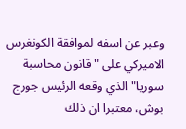وعبر عن اسفه لموافقة الكونغرس الاميركي على "قانون محاسبة سوريا" الذي وقعه الرئيس جورج بوش، معتبرا ان ذلك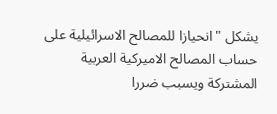يشكل "انحيازا للمصالح الاسرائيلية على حساب المصالح الاميركية العربية المشتركة ويسبب ضررا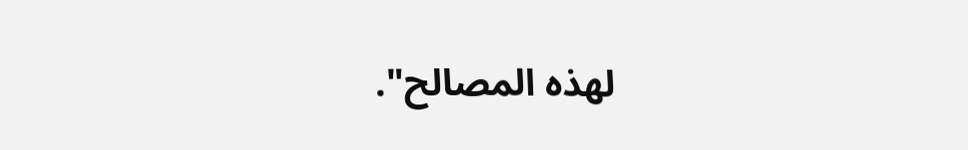لهذه المصالح".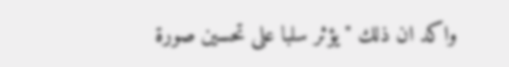واكد ان ذلك "يؤثر سلبا على تحسين صورة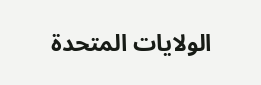الولايات المتحدة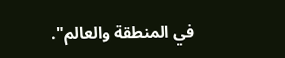في المنطقة والعالم".